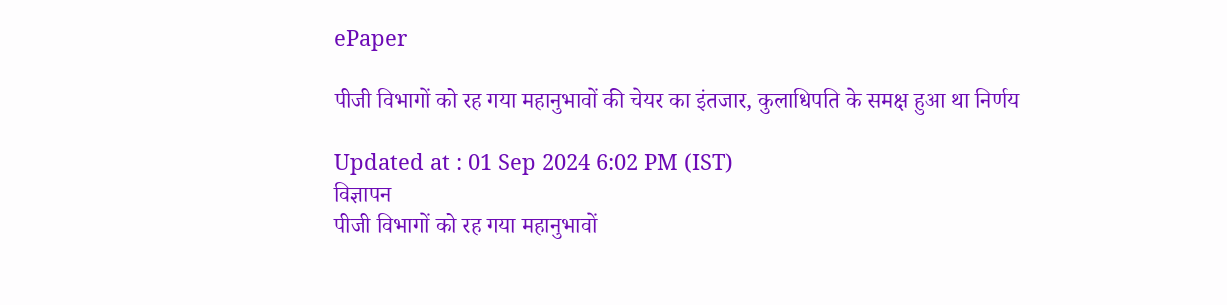ePaper

पीजी विभागों को रह गया महानुभावों की चेयर का इंतजार, कुलाधिपति के समक्ष हुआ था निर्णय

Updated at : 01 Sep 2024 6:02 PM (IST)
विज्ञापन
पीजी विभागों को रह गया महानुभावों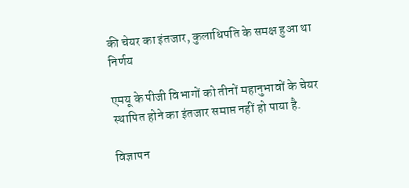की चेयर का इंतजार, कुलाधिपति के समक्ष हुआ था निर्णय

एमयू के पीजी विभागों को तीनों महानुभावों के चेयर स्थापित होने का इंतजार समाप्त नहीं हो पाया है.

विज्ञापन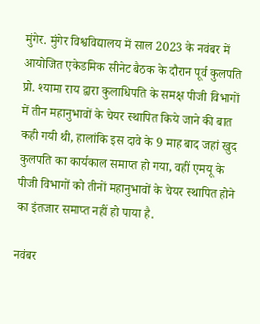मुंगेर. मुंगेर विश्वविद्यालय में साल 2023 के नवंबर में आयोजित एकेडमिक सीनेट बैठक के दौरान पूर्व कुलपति प्रो. श्यामा राय द्वारा कुलाधिपति के समक्ष पीजी विभागों में तीन महानुभावों के चेयर स्थापित किये जाने की बात कही गयी थी, हालांकि इस दावे के 9 माह बाद जहां खुद कुलपति का कार्यकाल समाप्त हो गया, वहीं एमयू के पीजी विभागों को तीनों महानुभावों के चेयर स्थापित होने का इंतजार समाप्त नहीं हो पाया है.

नवंबर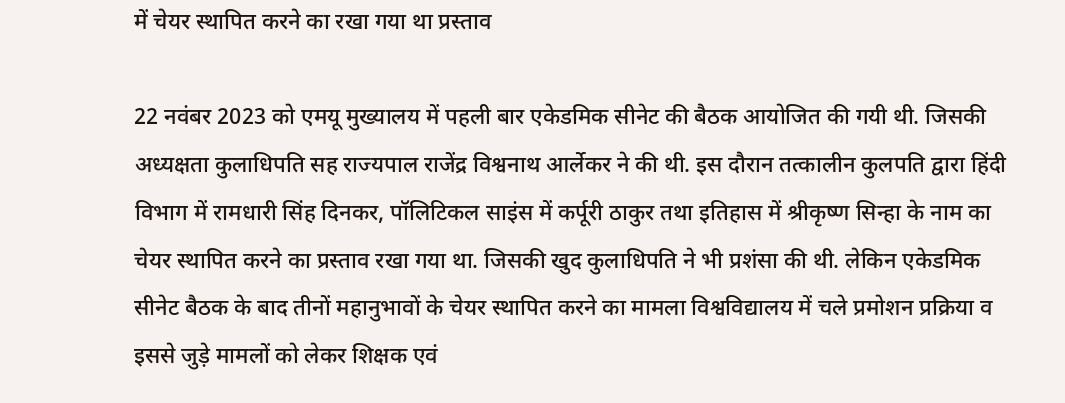में चेयर स्थापित करने का रखा गया था प्रस्ताव

22 नवंबर 2023 को एमयू मुख्यालय में पहली बार एकेडमिक सीनेट की बैठक आयोजित की गयी थी. जिसकी अध्यक्षता कुलाधिपति सह राज्यपाल राजेंद्र विश्वनाथ आर्लेकर ने की थी. इस दौरान तत्कालीन कुलपति द्वारा हिंदी विभाग में रामधारी सिंह दिनकर, पॉलिटिकल साइंस में कर्पूरी ठाकुर तथा इतिहास में श्रीकृष्ण सिन्हा के नाम का चेयर स्थापित करने का प्रस्ताव रखा गया था. जिसकी खुद कुलाधिपति ने भी प्रशंसा की थी. लेकिन एकेडमिक सीनेट बैठक के बाद तीनों महानुभावों के चेयर स्थापित करने का मामला विश्वविद्यालय में चले प्रमोशन प्रक्रिया व इससे जुड़े मामलों को लेकर शिक्षक एवं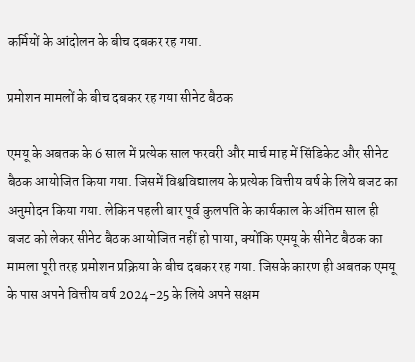कर्मियों के आंदोलन के बीच दबकर रह गया.

प्रमोशन मामलों के बीच दबकर रह गया सीनेट बैठक

एमयू के अबतक के 6 साल में प्रत्येक साल फरवरी और मार्च माह में सिंडिकेट और सीनेट बैठक आयोजित किया गया. जिसमें विश्वविद्यालय के प्रत्येक वित्तीय वर्ष के लिये बजट का अनुमोदन किया गया. लेकिन पहली बार पूर्व कुलपति के कार्यकाल के अंतिम साल ही बजट को लेकर सीनेट बैठक आयोजित नहीं हो पाया, क्योंकि एमयू के सीनेट बैठक का मामला पूरी तरह प्रमोशन प्रक्रिया के बीच दबकर रह गया. जिसके कारण ही अबतक एमयू के पास अपने वित्तीय वर्ष 2024-25 के लिये अपने सक्षम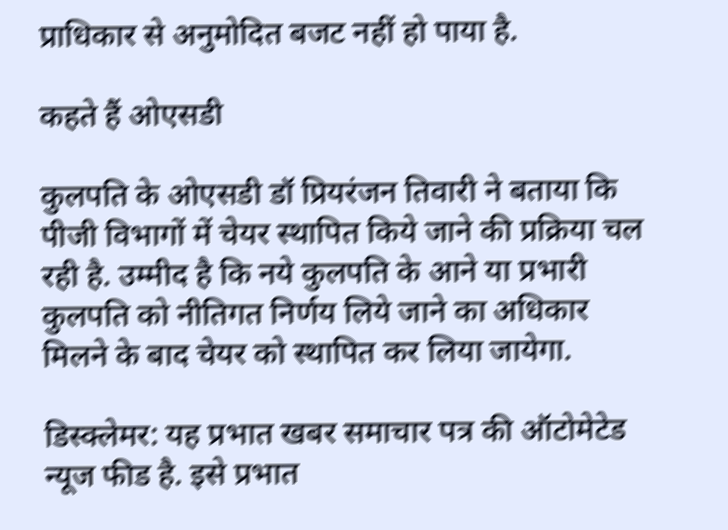प्राधिकार से अनुमोदित बजट नहीं हो पाया है.

कहते हैं ओएसडी

कुलपति के ओएसडी डॉ प्रियरंजन तिवारी ने बताया कि पीजी विभागों में चेयर स्थापित किये जाने की प्रक्रिया चल रही है. उम्मीद है कि नये कुलपति के आने या प्रभारी कुलपति को नीतिगत निर्णय लिये जाने का अधिकार मिलने के बाद चेयर को स्थापित कर लिया जायेगा.

डिस्क्लेमर: यह प्रभात खबर समाचार पत्र की ऑटोमेटेड न्यूज फीड है. इसे प्रभात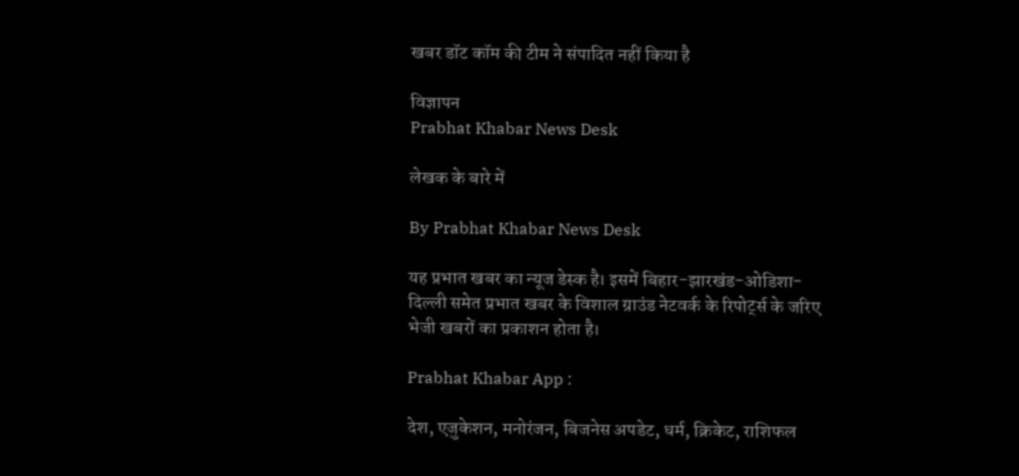खबर डॉट कॉम की टीम ने संपादित नहीं किया है

विज्ञापन
Prabhat Khabar News Desk

लेखक के बारे में

By Prabhat Khabar News Desk

यह प्रभात खबर का न्यूज डेस्क है। इसमें बिहार-झारखंड-ओडिशा-दिल्‍ली समेत प्रभात खबर के विशाल ग्राउंड नेटवर्क के रिपोर्ट्स के जरिए भेजी खबरों का प्रकाशन होता है।

Prabhat Khabar App :

देश, एजुकेशन, मनोरंजन, बिजनेस अपडेट, धर्म, क्रिकेट, राशिफल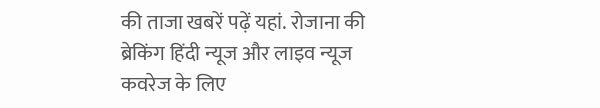की ताजा खबरें पढ़ें यहां. रोजाना की ब्रेकिंग हिंदी न्यूज और लाइव न्यूज कवरेज के लिए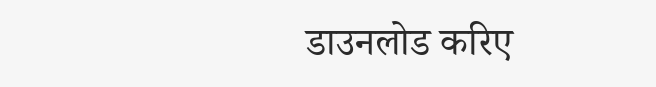डाउनलोड करिए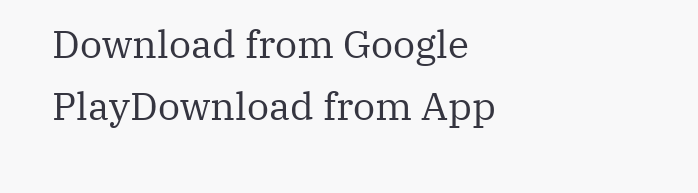Download from Google PlayDownload from App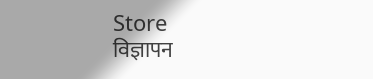Store
विज्ञापन